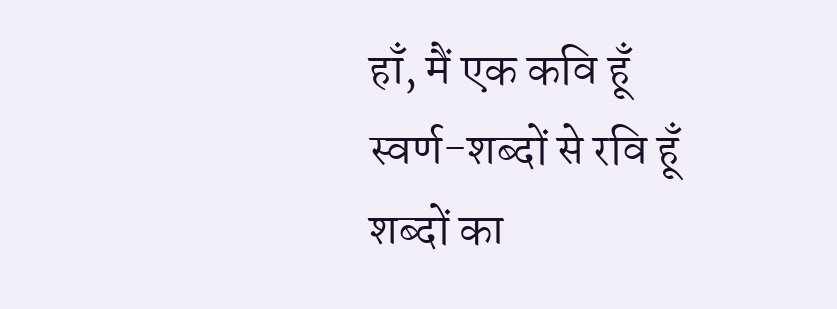हाँ, मैं एक कवि हूँ
स्वर्ण-शब्दों से रवि हूँ
शब्दों का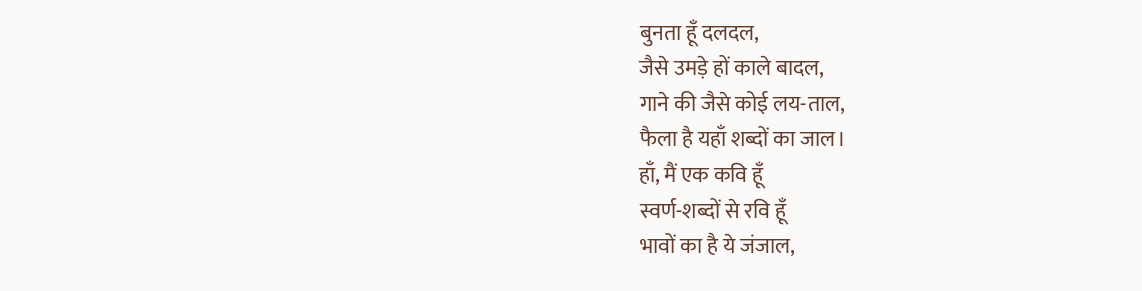बुनता हूँ दलदल,
जैसे उमड़े हों काले बादल,
गाने की जैसे कोई लय-ताल,
फैला है यहाँ शब्दों का जाल।
हाँ, मैं एक कवि हूँ
स्वर्ण-शब्दों से रवि हूँ
भावों का है ये जंजाल,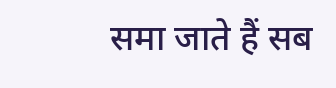समा जाते हैं सब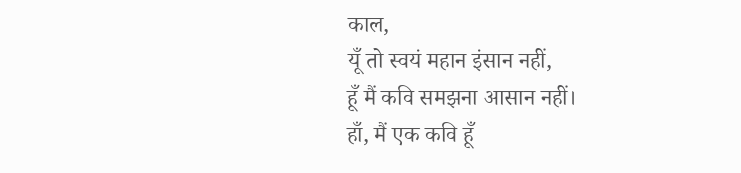काल,
यूँ तो स्वयं महान इंसान नहीं,
हूँ मैं कवि समझना आसान नहीं।
हाँ, मैं एक कवि हूँ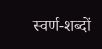स्वर्ण-शब्दों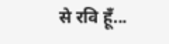से रवि हूँ...